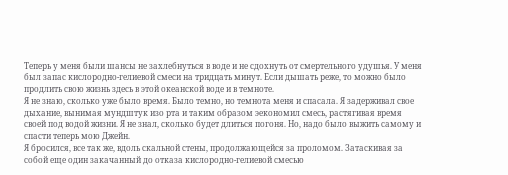Теперь у меня были шансы не захлебнуться в воде и не сдохнуть от смертельного удушья. У меня был запас кислородно-гелиевой смеси на тридцать минут. Если дышать реже, то можно было продлить свою жизнь здесь в этой океанской воде и в темноте.
Я не знаю, сколько уже было время. Было темно, но темнота меня и спасала. Я задерживал свое дыхание, вынимая мундштук изо рта и таким образом эекономил смесь, растягивая время своей под водой жизни. Я не знал, сколько будет длиться погоня. Но, надо было выжить самому и спасти теперь мою Джейн.
Я бросился, все так же, вдоль скальной стены, продолжающейся за проломом. Затаскивая за собой еще один закачанный до отказа кислородно-гелиевой смесью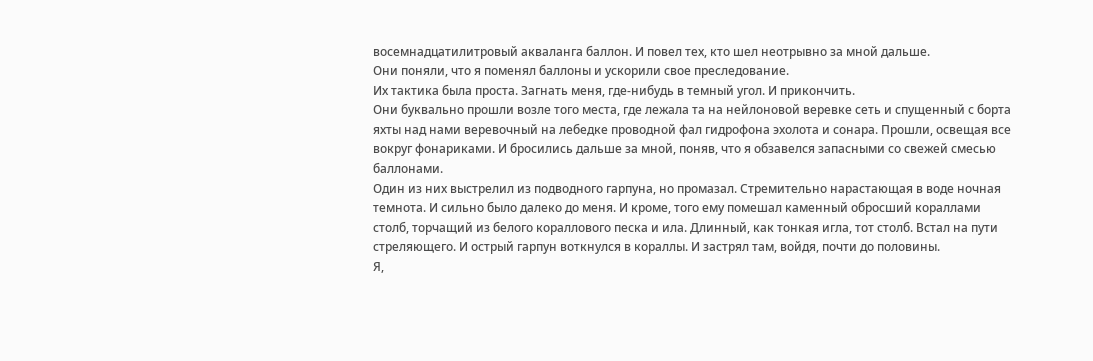восемнадцатилитровый акваланга баллон. И повел тех, кто шел неотрывно за мной дальше.
Они поняли, что я поменял баллоны и ускорили свое преследование.
Их тактика была проста. Загнать меня, где-нибудь в темный угол. И прикончить.
Они буквально прошли возле того места, где лежала та на нейлоновой веревке сеть и спущенный с борта яхты над нами веревочный на лебедке проводной фал гидрофона эхолота и сонара. Прошли, освещая все вокруг фонариками. И бросились дальше за мной, поняв, что я обзавелся запасными со свежей смесью баллонами.
Один из них выстрелил из подводного гарпуна, но промазал. Стремительно нарастающая в воде ночная темнота. И сильно было далеко до меня. И кроме, того ему помешал каменный обросший кораллами столб, торчащий из белого кораллового песка и ила. Длинный, как тонкая игла, тот столб. Встал на пути стреляющего. И острый гарпун воткнулся в кораллы. И застрял там, войдя, почти до половины.
Я,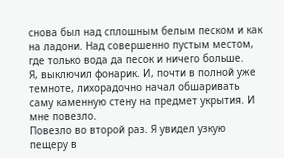снова был над сплошным белым песком и как на ладони. Над совершенно пустым местом, где только вода да песок и ничего больше.
Я, выключил фонарик. И, почти в полной уже темноте, лихорадочно начал обшаривать саму каменную стену на предмет укрытия. И мне повезло.
Повезло во второй раз. Я увидел узкую пещеру в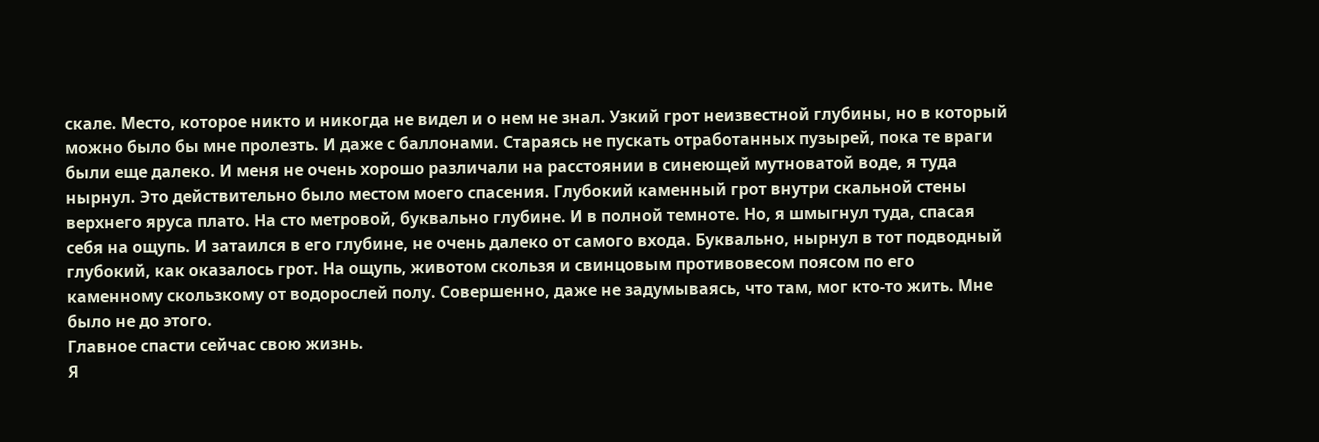скале. Место, которое никто и никогда не видел и о нем не знал. Узкий грот неизвестной глубины, но в который можно было бы мне пролезть. И даже с баллонами. Стараясь не пускать отработанных пузырей, пока те враги были еще далеко. И меня не очень хорошо различали на расстоянии в синеющей мутноватой воде, я туда нырнул. Это действительно было местом моего спасения. Глубокий каменный грот внутри скальной стены верхнего яруса плато. На сто метровой, буквально глубине. И в полной темноте. Но, я шмыгнул туда, спасая себя на ощупь. И затаился в его глубине, не очень далеко от самого входа. Буквально, нырнул в тот подводный глубокий, как оказалось грот. На ощупь, животом скользя и свинцовым противовесом поясом по его каменному скользкому от водорослей полу. Совершенно, даже не задумываясь, что там, мог кто-то жить. Мне было не до этого.
Главное спасти сейчас свою жизнь.
Я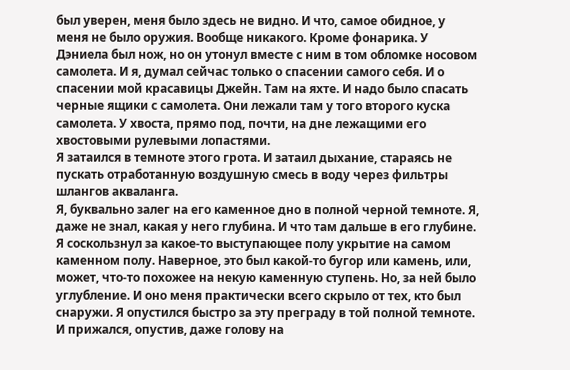был уверен, меня было здесь не видно. И что, самое обидное, у меня не было оружия. Вообще никакого. Кроме фонарика. У Дэниела был нож, но он утонул вместе с ним в том обломке носовом самолета. И я, думал сейчас только о спасении самого себя. И о спасении мой красавицы Джейн. Там на яхте. И надо было спасать черные ящики с самолета. Они лежали там у того второго куска самолета. У хвоста, прямо под, почти, на дне лежащими его хвостовыми рулевыми лопастями.
Я затаился в темноте этого грота. И затаил дыхание, стараясь не пускать отработанную воздушную смесь в воду через фильтры шлангов акваланга.
Я, буквально залег на его каменное дно в полной черной темноте. Я, даже не знал, какая у него глубина. И что там дальше в его глубине. Я соскользнул за какое-то выступающее полу укрытие на самом каменном полу. Наверное, это был какой-то бугор или камень, или, может, что-то похожее на некую каменную ступень. Но, за ней было углубление. И оно меня практически всего скрыло от тех, кто был снаружи. Я опустился быстро за эту преграду в той полной темноте. И прижался, опустив, даже голову на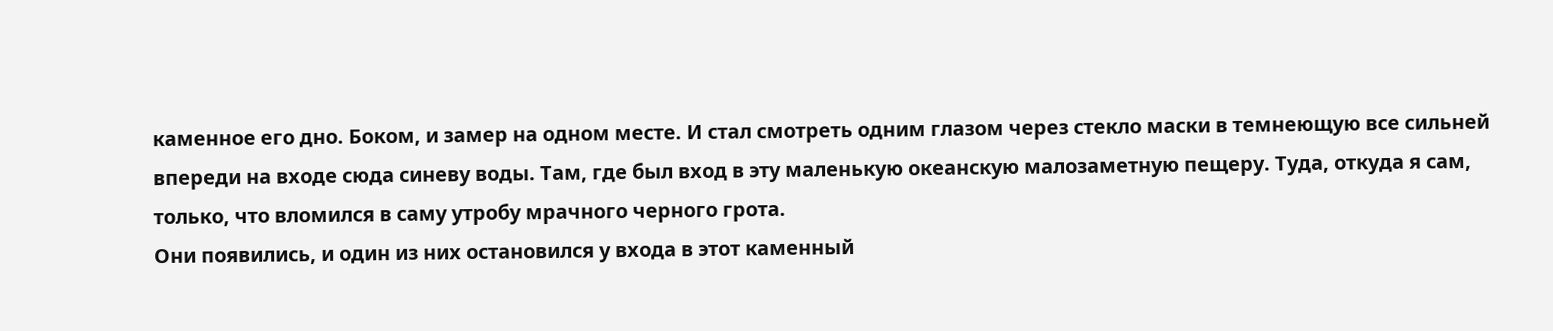каменное его дно. Боком, и замер на одном месте. И стал смотреть одним глазом через стекло маски в темнеющую все сильней впереди на входе сюда синеву воды. Там, где был вход в эту маленькую океанскую малозаметную пещеру. Туда, откуда я сам, только, что вломился в саму утробу мрачного черного грота.
Они появились, и один из них остановился у входа в этот каменный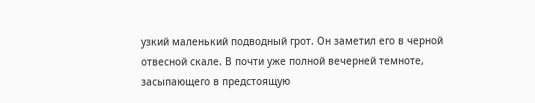узкий маленький подводный грот. Он заметил его в черной отвесной скале. В почти уже полной вечерней темноте, засыпающего в предстоящую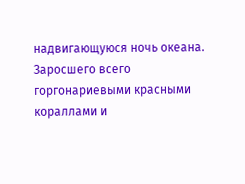надвигающуюся ночь океана. Заросшего всего горгонариевыми красными кораллами и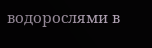водорослями в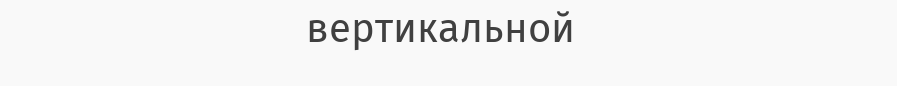вертикальной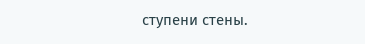ступени стены.